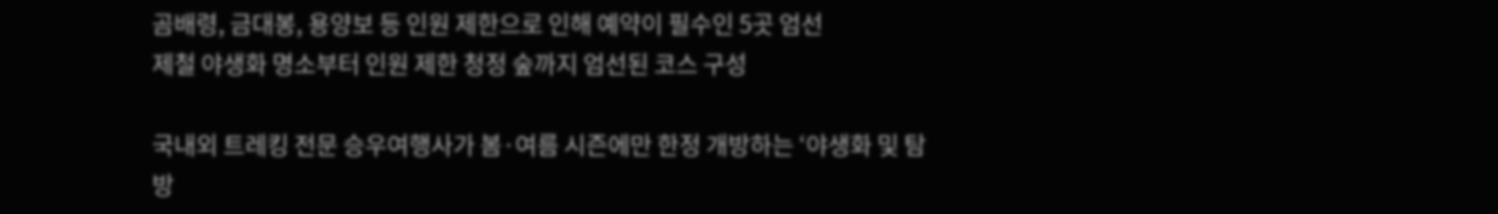곰배령, 금대봉, 용양보 등 인원 제한으로 인해 예약이 필수인 5곳 엄선
제철 야생화 명소부터 인원 제한 청정 숲까지 엄선된 코스 구성

국내외 트레킹 전문 승우여행사가 봄·여름 시즌에만 한정 개방하는 ‘야생화 및 탐방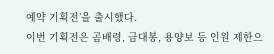예약 기획전’을 출시했다.
이번 기획전은 곰배령, 금대봉, 용양보 등 인원 제한으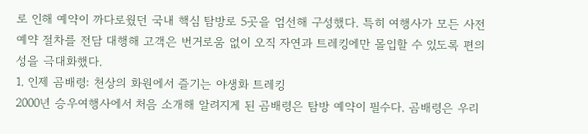로 인해 예약이 까다로웠던 국내 핵심 탐방로 5곳을 엄선해 구성했다. 특히 여행사가 모든 사전 예약 절차를 전담 대행해 고객은 번거로움 없이 오직 자연과 트레킹에만 몰입할 수 있도록 편의성을 극대화했다.
1. 인제 곰배령: 천상의 화원에서 즐기는 야생화 트레킹
2000년 승우여행사에서 처음 소개해 알려지게 된 곰배령은 탐방 예약이 필수다. 곰배령은 우리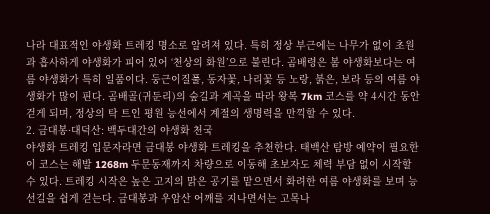나라 대표적인 야생화 트레킹 명소로 알려져 있다. 특히 정상 부근에는 나무가 없이 초원과 흡사하게 야생화가 피어 있어 ‘천상의 화원’으로 불린다. 곰배령은 봄 야생화보다는 여름 야생화가 특히 일품이다. 둥근이질풀, 동자꽃, 나리꽃 등 노랑, 붉은, 보라 등의 여름 야생화가 많이 핀다. 곰배골(귀둔리)의 숲길과 계곡을 따라 왕복 7km 코스를 약 4시간 동안 걷게 되며, 정상의 탁 트인 평원 능선에서 계절의 생명력을 만끽할 수 있다.
2. 금대봉·대덕산: 백두대간의 야생화 천국
야생화 트레킹 입문자라면 금대봉 야생화 트레킹을 추천한다. 태백산 탐방 예약이 필요한 이 코스는 해발 1268m 두문동재까지 차량으로 이동해 초보자도 체력 부담 없이 시작할 수 있다. 트레킹 시작은 높은 고지의 맑은 공기를 맡으면서 화려한 여름 야생화를 보며 능선길을 쉽게 걷는다. 금대봉과 우암산 어깨를 지나면서는 고목나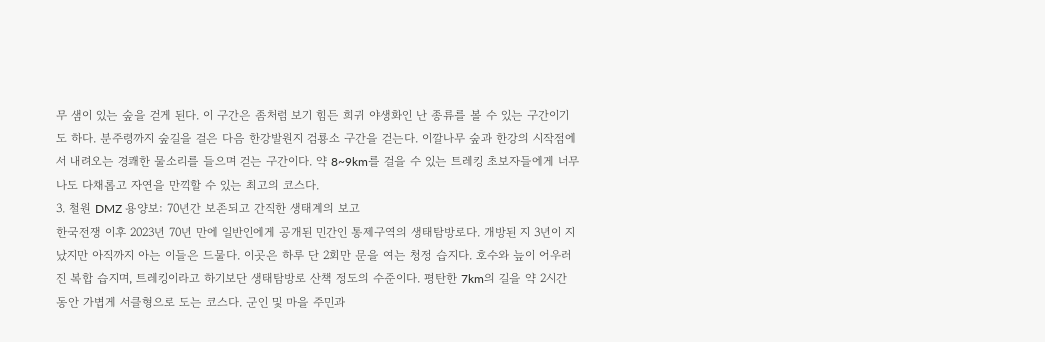무 샘이 있는 숲을 걷게 된다. 이 구간은 좀처럼 보기 힘든 희귀 야생화인 난 종류를 볼 수 있는 구간이기도 하다. 분주령까지 숲길을 걸은 다음 한강발원지 검룡소 구간을 걷는다. 이깔나무 숲과 한강의 시작점에서 내려오는 경쾌한 물소리를 들으며 걷는 구간이다. 약 8~9km를 걸을 수 있는 트레킹 초보자들에게 너무나도 다채롭고 자연을 만끽할 수 있는 최고의 코스다.
3. 철원 DMZ 용양보: 70년간 보존되고 간직한 생태계의 보고
한국전쟁 이후 2023년 70년 만에 일반인에게 공개된 민간인 통제구역의 생태탐방로다. 개방된 지 3년이 지났지만 아직까지 아는 이들은 드물다. 이곳은 하루 단 2회만 문을 여는 청정 습지다. 호수와 늪이 어우러진 복합 습지며, 트레킹이라고 하기보단 생태탐방로 산책 정도의 수준이다. 평탄한 7km의 길을 약 2시간 동안 가볍게 서클형으로 도는 코스다. 군인 및 마을 주민과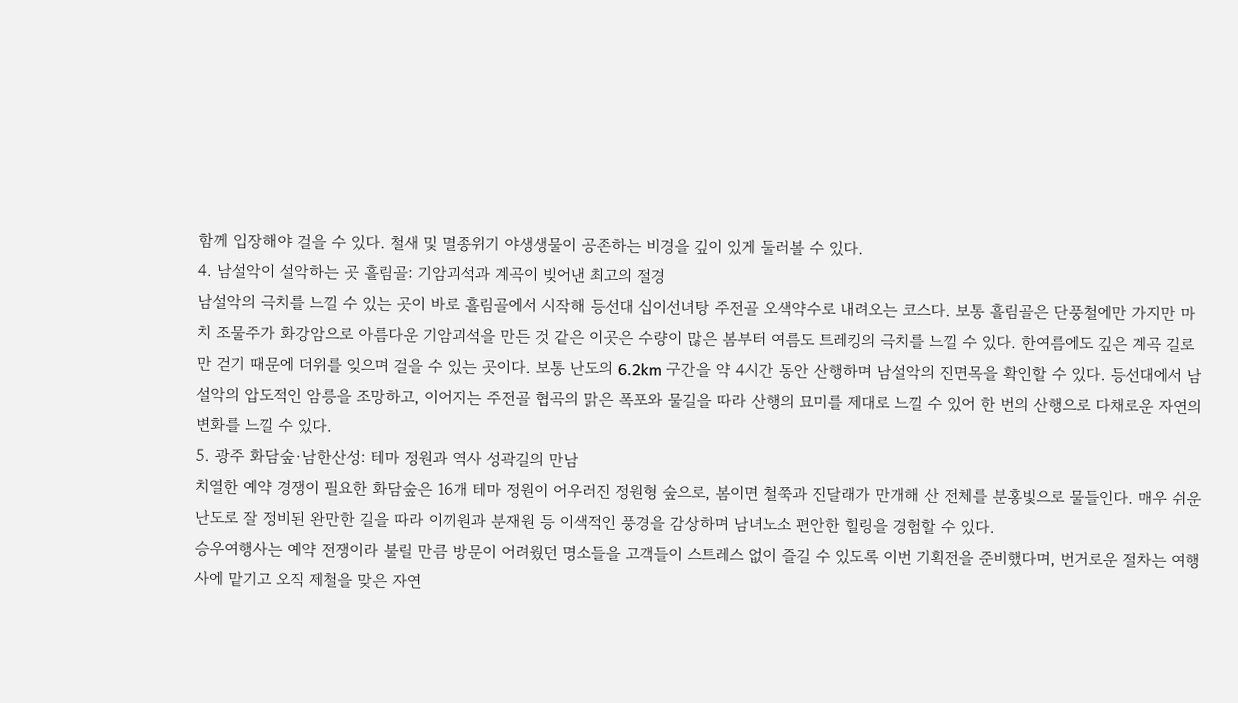함께 입장해야 걸을 수 있다. 철새 및 멸종위기 야생생물이 공존하는 비경을 깊이 있게 둘러볼 수 있다.
4. 남설악이 설악하는 곳 흘림골: 기암괴석과 계곡이 빚어낸 최고의 절경
남설악의 극치를 느낄 수 있는 곳이 바로 흘림골에서 시작해 등선대 십이선녀탕 주전골 오색약수로 내려오는 코스다. 보통 흘림골은 단풍철에만 가지만 마치 조물주가 화강암으로 아름다운 기암괴석을 만든 것 같은 이곳은 수량이 많은 봄부터 여름도 트레킹의 극치를 느낄 수 있다. 한여름에도 깊은 계곡 길로만 걷기 때문에 더위를 잊으며 걸을 수 있는 곳이다. 보통 난도의 6.2km 구간을 약 4시간 동안 산행하며 남설악의 진면목을 확인할 수 있다. 등선대에서 남설악의 압도적인 암릉을 조망하고, 이어지는 주전골 협곡의 맑은 폭포와 물길을 따라 산행의 묘미를 제대로 느낄 수 있어 한 번의 산행으로 다채로운 자연의 변화를 느낄 수 있다.
5. 광주 화담숲·남한산성: 테마 정원과 역사 성곽길의 만남
치열한 예약 경쟁이 필요한 화담숲은 16개 테마 정원이 어우러진 정원형 숲으로, 봄이면 철쭉과 진달래가 만개해 산 전체를 분홍빛으로 물들인다. 매우 쉬운 난도로 잘 정비된 완만한 길을 따라 이끼원과 분재원 등 이색적인 풍경을 감상하며 남녀노소 편안한 힐링을 경험할 수 있다.
승우여행사는 예약 전쟁이라 불릴 만큼 방문이 어려웠던 명소들을 고객들이 스트레스 없이 즐길 수 있도록 이번 기획전을 준비했다며, 번거로운 절차는 여행사에 맡기고 오직 제철을 맞은 자연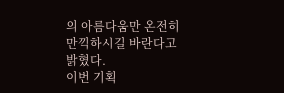의 아름다움만 온전히 만끽하시길 바란다고 밝혔다.
이번 기획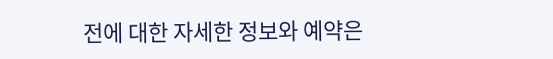전에 대한 자세한 정보와 예약은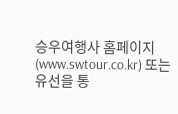승우여행사 홈페이지(www.swtour.co.kr) 또는 유선을 통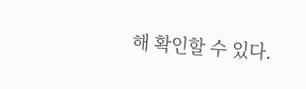해 확인할 수 있다.